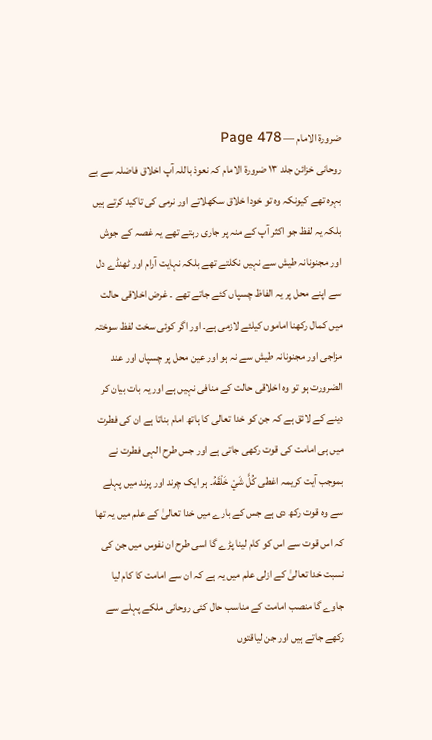ضرورة الامام — Page 478
روحانی خزائن جلد ۱۳ ضرورة الامام کہ نعوذ باللہ آپ اخلاق فاضلہ سے بے بہرہ تھے کیونکہ وہ تو خودا خلاق سکھلاتے اور نرمی کی تاکید کرتے ہیں بلکہ یہ لفظ جو اکثر آپ کے منہ پر جاری رہتے تھے یہ غصہ کے جوش اور مجنونانہ طیش سے نہیں نکلتے تھے بلکہ نہایت آرام اور ٹھنڈے دل سے اپنے محل پر یہ الفاظ چسپاں کئے جاتے تھے ۔ غرض اخلاقی حالت میں کمال رکھنا اماموں کیلئے لازمی ہے۔ اور اگر کوئی سخت لفظ سوختہ مزاجی اور مجنونانہ طیش سے نہ ہو اور عین محل پر چسپاں اور عند الضرورت ہو تو وہ اخلاقی حالت کے منافی نہیں ہے اور یہ بات بیان کر دینے کے لائق ہے کہ جن کو خدا تعالی کا ہاتھ امام بناتا ہے ان کی فطرت میں ہی امامت کی قوت رکھی جاتی ہے اور جس طرح الہی فطرت نے بموجب آیت کریمہ اغطى كُلَّ شَيْ خَلْقَهُ۔ ہر ایک چرند اور پرند میں پہلے سے وہ قوت رکھ دی ہے جس کے بارے میں خدا تعالیٰ کے علم میں یہ تھا کہ اس قوت سے اس کو کام لینا پڑے گا اسی طرح ان نفوس میں جن کی نسبت خدا تعالیٰ کے ازلی علم میں یہ ہے کہ ان سے امامت کا کام لیا جاوے گا منصب امامت کے مناسب حال کئی روحانی ملکے پہلے سے رکھے جاتے ہیں اور جن لیاقتوں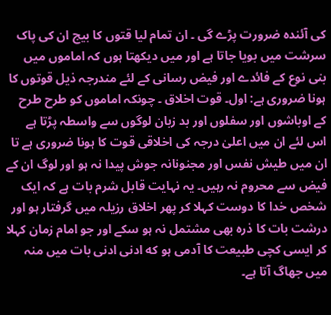کی آئندہ ضرورت پڑے گی ۔ ان تمام لیا قتوں کا بیج ان کی پاک سرشت میں بویا جاتا ہے اور میں دیکھتا ہوں کہ اماموں میں بنی نوع کے فائدے اور فیض رسانی کے لئے مندرجہ ذیل قوتوں کا ہونا ضروری ہے: اول۔ قوت اخلاق ۔ چونکہ اماموں کو طرح طرح کے اوباشوں اور سفلوں اور بد زبان لوگوں سے واسطہ پڑتا ہے اس لئے ان میں اعلیٰ درجہ کی اخلاقی قوت کا ہونا ضروری ہے تا ان میں طیش نفس اور مجنونانہ جوش پیدا نہ ہو اور لوگ ان کے فیض سے محروم نہ رہیں۔ یہ نہایت قابل شرم بات ہے کہ ایک شخص خدا کا دوست کہلا کر پھر اخلاق رزیلہ میں گرفتار ہو اور درشت بات کا ذرہ بھی مشتمل نہ ہو سکے اور جو امام زمان کہلا کر ایسی کچی طبیعت کا آدمی ہو که ادنی ادنی بات میں منہ میں جھاگ آتا ہے۔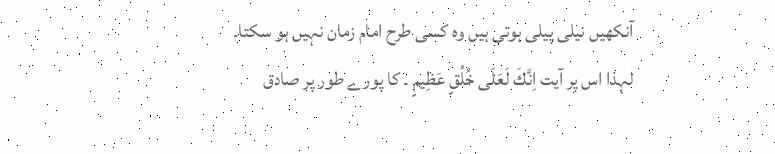آنکھیں نیلی پیلی ہوتی ہیں وہ کسی طرح امام زمان نہیں ہو سکتا۔ لہذا اس پر آیت اِنَّكَ لَعَلَى خُلُقٍ عَظِيمٍ ۔ کا پورے طور پر صادق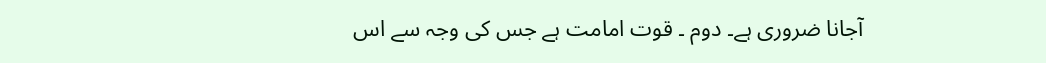آجانا ضروری ہے۔ دوم ۔ قوت امامت ہے جس کی وجہ سے اس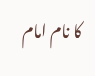کا نام امام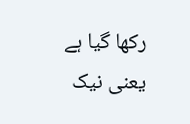رکھا گیا ہے یعنی نیک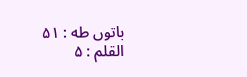باتوں طه : ۵۱ القلم : ۵